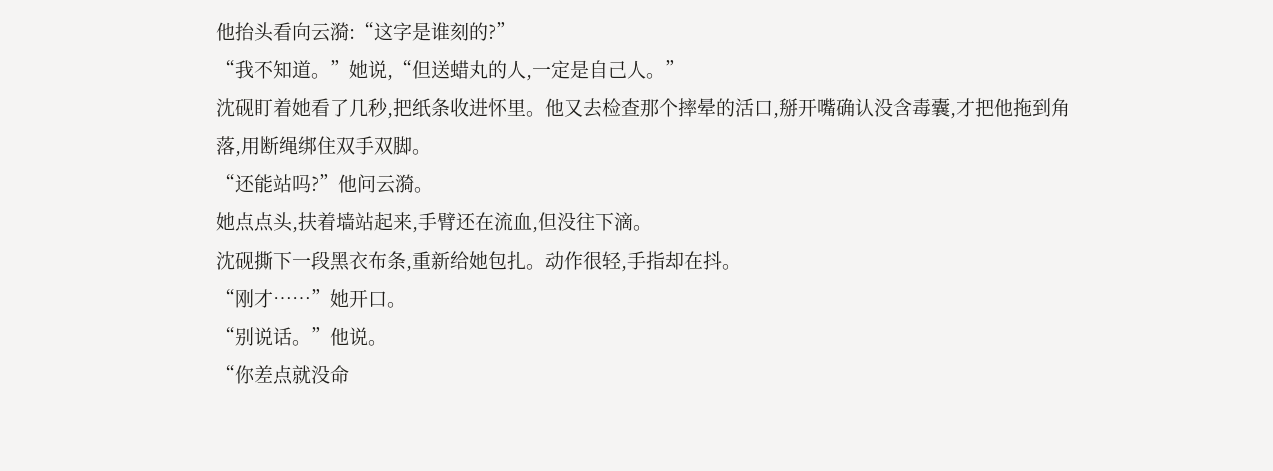他抬头看向云漪:“这字是谁刻的?”
“我不知道。”她说,“但送蜡丸的人,一定是自己人。”
沈砚盯着她看了几秒,把纸条收进怀里。他又去检查那个摔晕的活口,掰开嘴确认没含毒囊,才把他拖到角落,用断绳绑住双手双脚。
“还能站吗?”他问云漪。
她点点头,扶着墙站起来,手臂还在流血,但没往下滴。
沈砚撕下一段黑衣布条,重新给她包扎。动作很轻,手指却在抖。
“刚才……”她开口。
“别说话。”他说。
“你差点就没命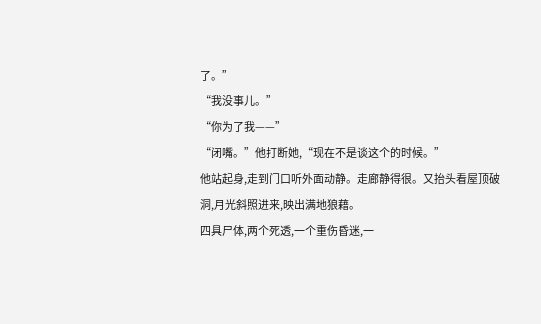了。”
“我没事儿。”
“你为了我——”
“闭嘴。”他打断她,“现在不是谈这个的时候。”
他站起身,走到门口听外面动静。走廊静得很。又抬头看屋顶破洞,月光斜照进来,映出满地狼藉。
四具尸体,两个死透,一个重伤昏迷,一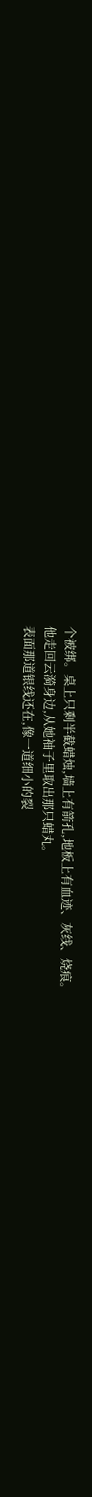个被绑。桌上只剩半截蜡烛,墙上有箭孔,地板上有血迹、灰线、烧痕。
他走回云漪身边,从她袖子里取出那只蜡丸。
表面那道银线还在,像一道细小的裂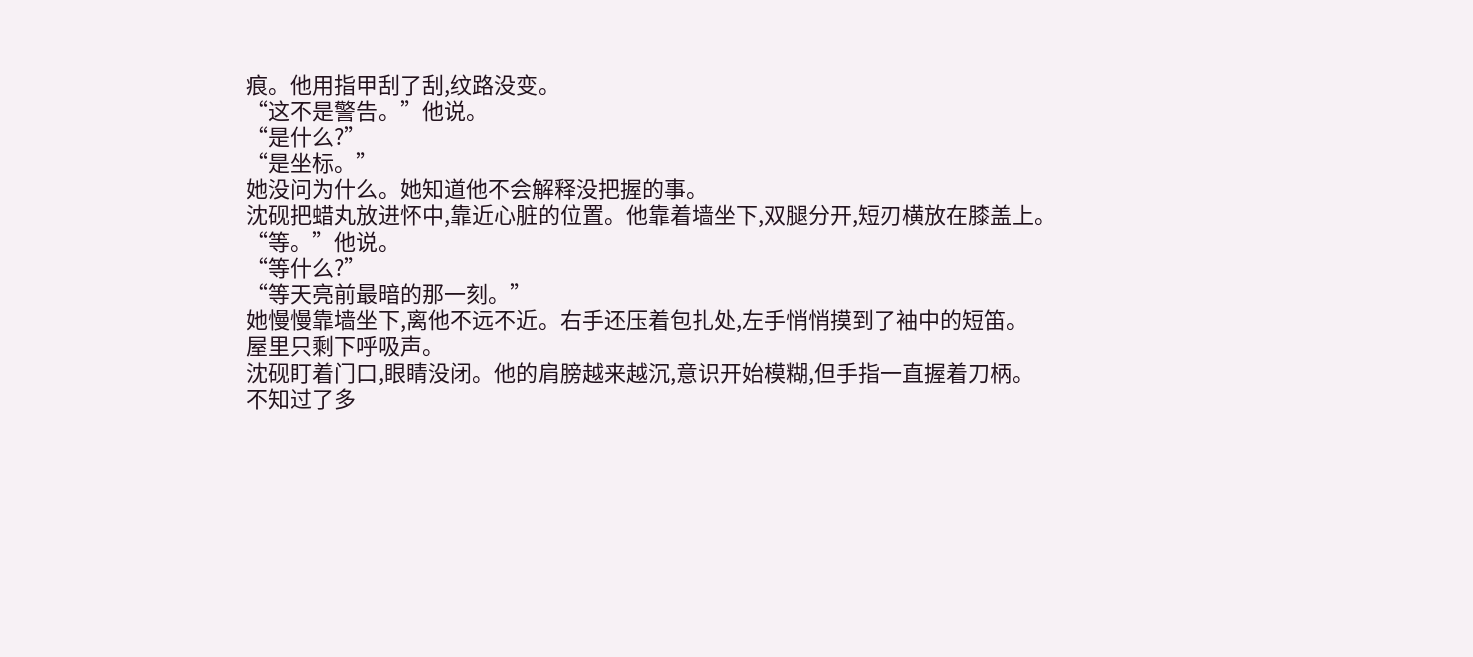痕。他用指甲刮了刮,纹路没变。
“这不是警告。”他说。
“是什么?”
“是坐标。”
她没问为什么。她知道他不会解释没把握的事。
沈砚把蜡丸放进怀中,靠近心脏的位置。他靠着墙坐下,双腿分开,短刃横放在膝盖上。
“等。”他说。
“等什么?”
“等天亮前最暗的那一刻。”
她慢慢靠墙坐下,离他不远不近。右手还压着包扎处,左手悄悄摸到了袖中的短笛。
屋里只剩下呼吸声。
沈砚盯着门口,眼睛没闭。他的肩膀越来越沉,意识开始模糊,但手指一直握着刀柄。
不知过了多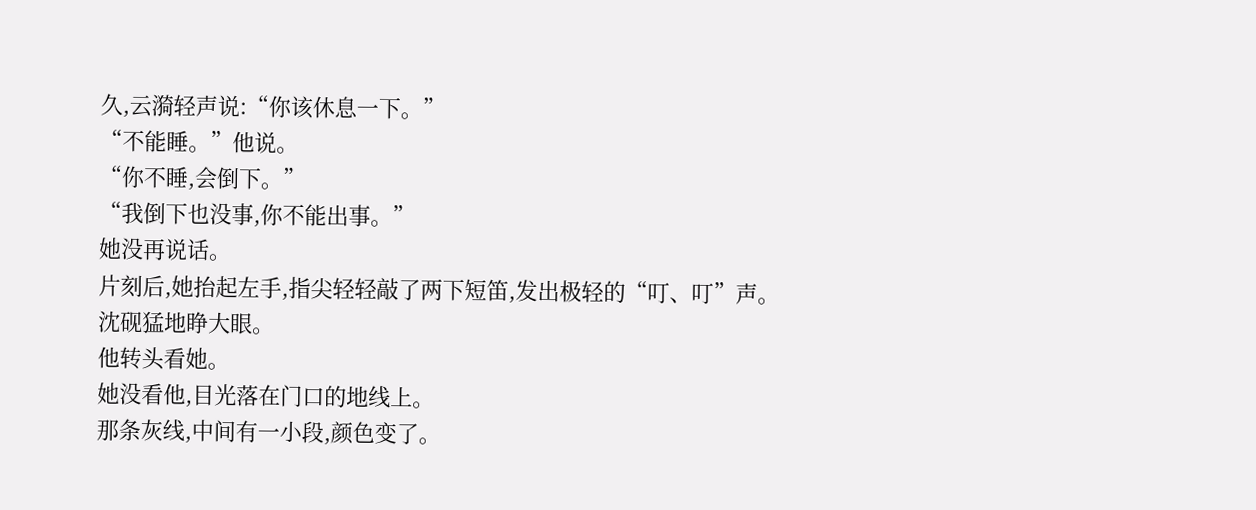久,云漪轻声说:“你该休息一下。”
“不能睡。”他说。
“你不睡,会倒下。”
“我倒下也没事,你不能出事。”
她没再说话。
片刻后,她抬起左手,指尖轻轻敲了两下短笛,发出极轻的“叮、叮”声。
沈砚猛地睁大眼。
他转头看她。
她没看他,目光落在门口的地线上。
那条灰线,中间有一小段,颜色变了。